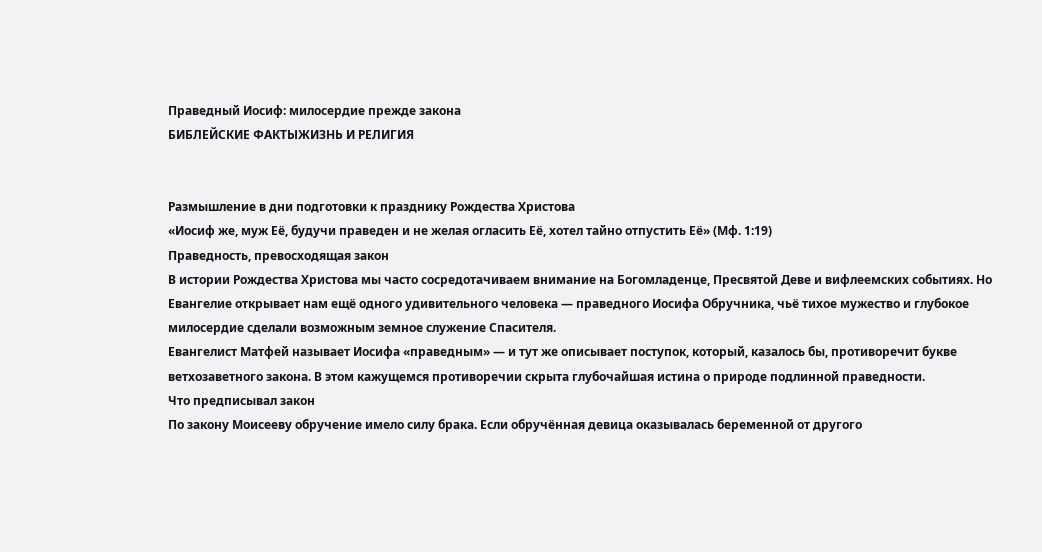Праведный Иосиф: милосердие прежде закона
БИБЛЕЙСКИЕ ФАКТЫЖИЗНЬ И РЕЛИГИЯ


Размышление в дни подготовки к празднику Рождества Христова
«Иосиф же, муж Её, будучи праведен и не желая огласить Её, хотел тайно отпустить Её» (Мф. 1:19)
Праведность, превосходящая закон
В истории Рождества Христова мы часто сосредотачиваем внимание на Богомладенце, Пресвятой Деве и вифлеемских событиях. Но Евангелие открывает нам ещё одного удивительного человека — праведного Иосифа Обручника, чьё тихое мужество и глубокое милосердие сделали возможным земное служение Спасителя.
Евангелист Матфей называет Иосифа «праведным» — и тут же описывает поступок, который, казалось бы, противоречит букве ветхозаветного закона. В этом кажущемся противоречии скрыта глубочайшая истина о природе подлинной праведности.
Что предписывал закон
По закону Моисееву обручение имело силу брака. Если обручённая девица оказывалась беременной от другого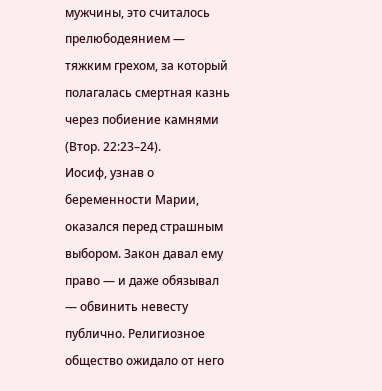мужчины, это считалось прелюбодеянием — тяжким грехом, за который полагалась смертная казнь через побиение камнями (Втор. 22:23–24).
Иосиф, узнав о беременности Марии, оказался перед страшным выбором. Закон давал ему право — и даже обязывал — обвинить невесту публично. Религиозное общество ожидало от него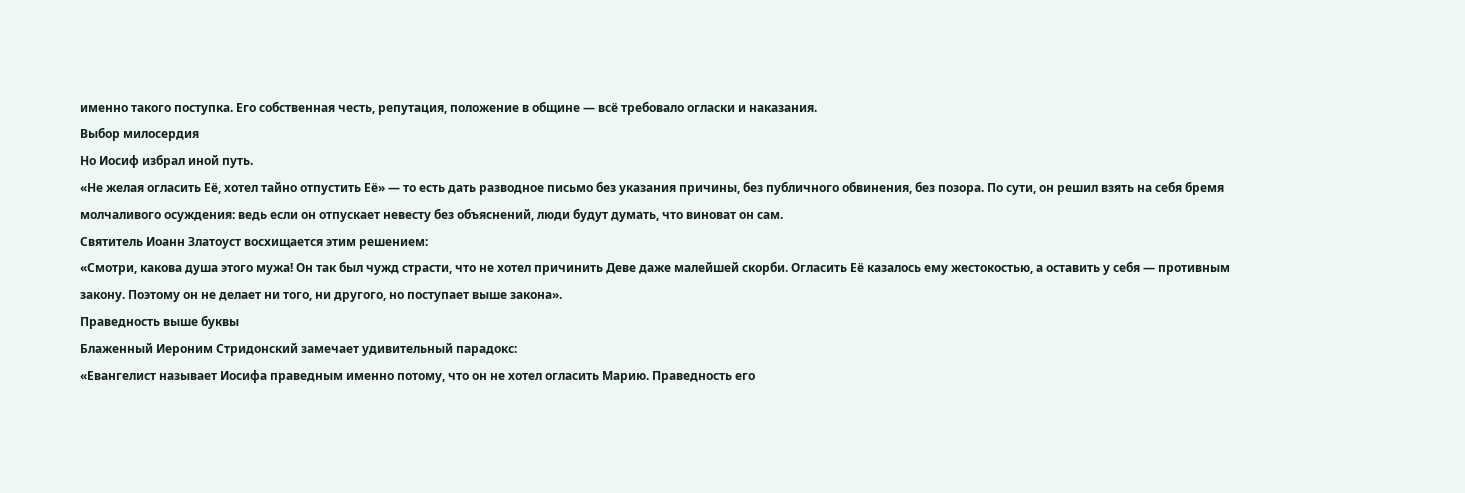именно такого поступка. Его собственная честь, репутация, положение в общине — всё требовало огласки и наказания.
Выбор милосердия
Но Иосиф избрал иной путь.
«Не желая огласить Её, хотел тайно отпустить Её» — то есть дать разводное письмо без указания причины, без публичного обвинения, без позора. По сути, он решил взять на себя бремя молчаливого осуждения: ведь если он отпускает невесту без объяснений, люди будут думать, что виноват он сам.
Святитель Иоанн Златоуст восхищается этим решением:
«Смотри, какова душа этого мужа! Он так был чужд страсти, что не хотел причинить Деве даже малейшей скорби. Огласить Её казалось ему жестокостью, а оставить у себя — противным закону. Поэтому он не делает ни того, ни другого, но поступает выше закона».
Праведность выше буквы
Блаженный Иероним Стридонский замечает удивительный парадокс:
«Евангелист называет Иосифа праведным именно потому, что он не хотел огласить Марию. Праведность его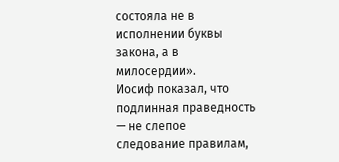состояла не в исполнении буквы закона, а в милосердии».
Иосиф показал, что подлинная праведность — не слепое следование правилам,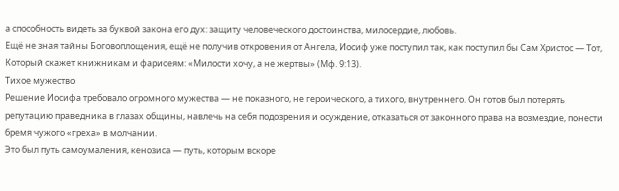а способность видеть за буквой закона его дух: защиту человеческого достоинства, милосердие, любовь.
Ещё не зная тайны Боговоплощения, ещё не получив откровения от Ангела, Иосиф уже поступил так, как поступил бы Сам Христос — Тот, Который скажет книжникам и фарисеям: «Милости хочу, а не жертвы» (Мф. 9:13).
Тихое мужество
Решение Иосифа требовало огромного мужества — не показного, не героического, а тихого, внутреннего. Он готов был потерять репутацию праведника в глазах общины, навлечь на себя подозрения и осуждение, отказаться от законного права на возмездие, понести бремя чужого «греха» в молчании.
Это был путь самоумаления, кенозиса — путь, которым вскоре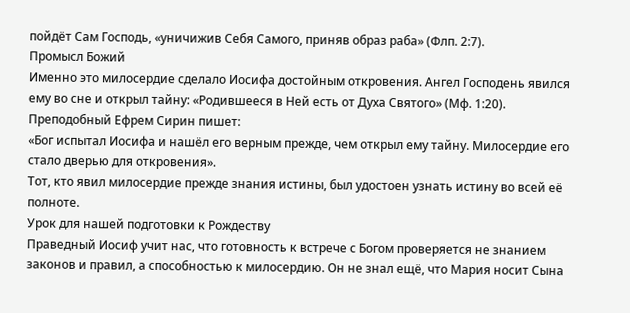пойдёт Сам Господь, «уничижив Себя Самого, приняв образ раба» (Флп. 2:7).
Промысл Божий
Именно это милосердие сделало Иосифа достойным откровения. Ангел Господень явился ему во сне и открыл тайну: «Родившееся в Ней есть от Духа Святого» (Мф. 1:20).
Преподобный Ефрем Сирин пишет:
«Бог испытал Иосифа и нашёл его верным прежде, чем открыл ему тайну. Милосердие его стало дверью для откровения».
Тот, кто явил милосердие прежде знания истины, был удостоен узнать истину во всей её полноте.
Урок для нашей подготовки к Рождеству
Праведный Иосиф учит нас, что готовность к встрече с Богом проверяется не знанием законов и правил, а способностью к милосердию. Он не знал ещё, что Мария носит Сына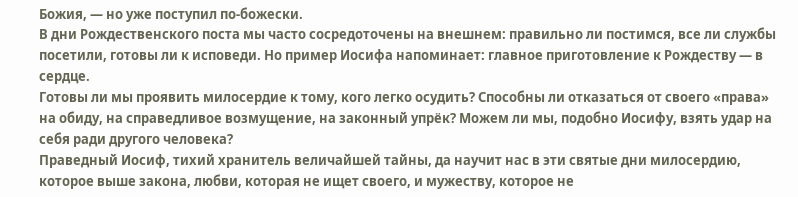Божия, — но уже поступил по-божески.
В дни Рождественского поста мы часто сосредоточены на внешнем: правильно ли постимся, все ли службы посетили, готовы ли к исповеди. Но пример Иосифа напоминает: главное приготовление к Рождеству — в сердце.
Готовы ли мы проявить милосердие к тому, кого легко осудить? Способны ли отказаться от своего «права» на обиду, на справедливое возмущение, на законный упрёк? Можем ли мы, подобно Иосифу, взять удар на себя ради другого человека?
Праведный Иосиф, тихий хранитель величайшей тайны, да научит нас в эти святые дни милосердию, которое выше закона, любви, которая не ищет своего, и мужеству, которое не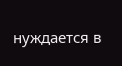нуждается в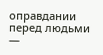оправдании перед людьми —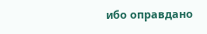ибо оправдано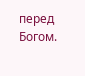перед Богом.